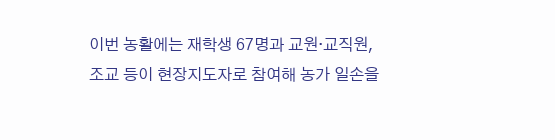이번 농활에는 재학생 67명과 교원·교직원, 조교 등이 현장지도자로 참여해 농가 일손을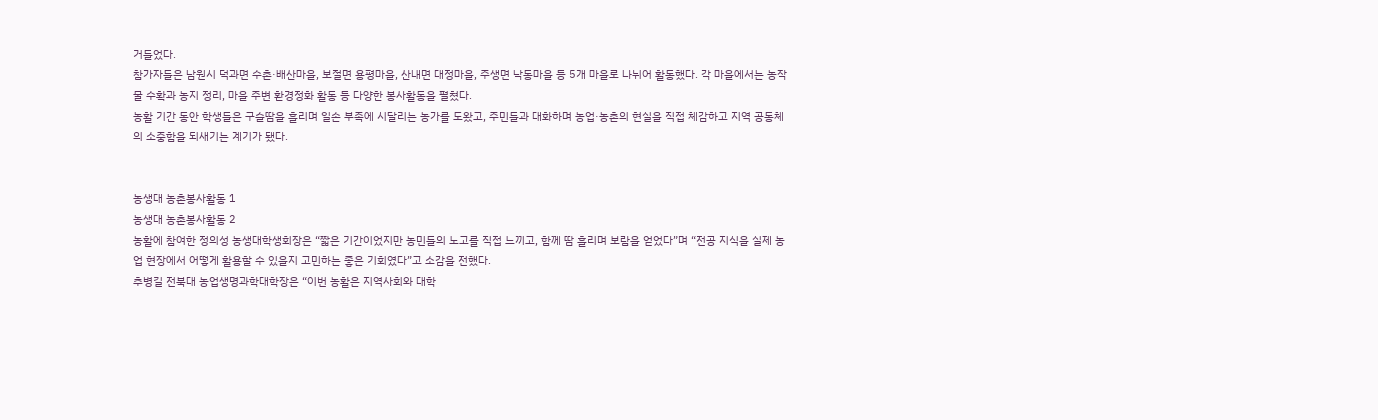거들었다.
참가자들은 남원시 덕과면 수촌·배산마을, 보절면 용평마을, 산내면 대정마을, 주생면 낙동마을 등 5개 마을로 나뉘어 활동했다. 각 마을에서는 농작물 수확과 농지 정리, 마을 주변 환경정화 활동 등 다양한 봉사활동을 펼쳤다.
농활 기간 동안 학생들은 구슬땀을 흘리며 일손 부족에 시달리는 농가를 도왔고, 주민들과 대화하며 농업·농촌의 현실을 직접 체감하고 지역 공동체의 소중함을 되새기는 계기가 됐다.


농생대 농촌봉사활동 1
농생대 농촌봉사활동 2
농활에 참여한 정의성 농생대학생회장은 “짧은 기간이었지만 농민들의 노고를 직접 느끼고, 함께 땀 흘리며 보람을 얻었다”며 “전공 지식을 실제 농업 현장에서 어떻게 활용할 수 있을지 고민하는 좋은 기회였다”고 소감을 전했다.
추병길 전북대 농업생명과학대학장은 “이번 농활은 지역사회와 대학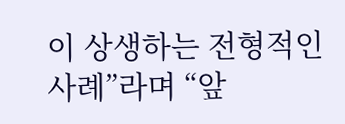이 상생하는 전형적인 사례”라며 “앞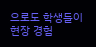으로도 학생들이 현장 경험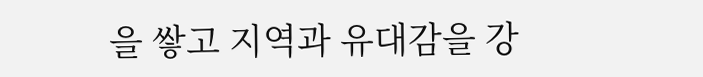을 쌓고 지역과 유대감을 강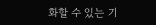화할 수 있는 기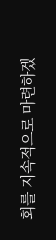회를 지속적으로 마련하겠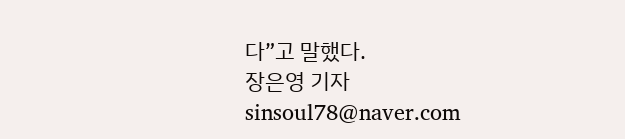다”고 말했다.
장은영 기자 sinsoul78@naver.com